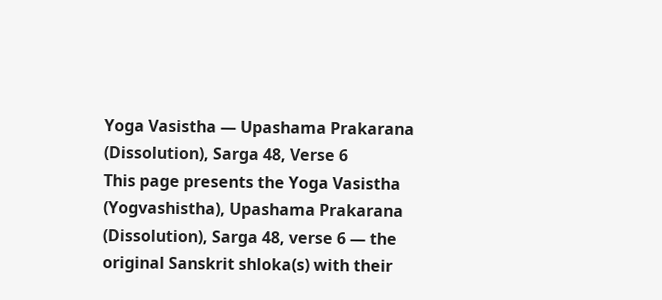Yoga Vasistha — Upashama Prakarana (Dissolution), Sarga 48, Verse 6
This page presents the Yoga Vasistha (Yogvashistha), Upashama Prakarana (Dissolution), Sarga 48, verse 6 — the original Sanskrit shloka(s) with their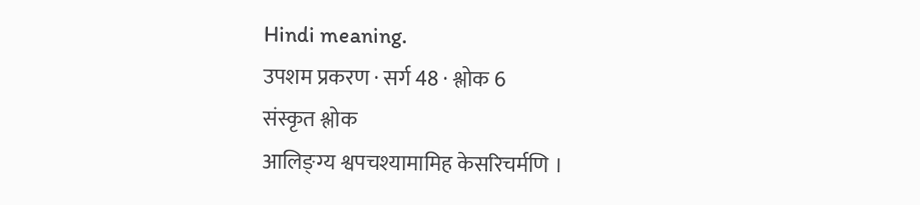Hindi meaning.
उपशम प्रकरण · सर्ग 48 · श्लोक 6
संस्कृत श्लोक
आलिङ्ग्य श्वपचश्यामामिह केसरिचर्मणि ।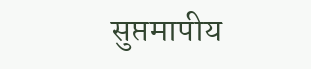सुप्तमापीय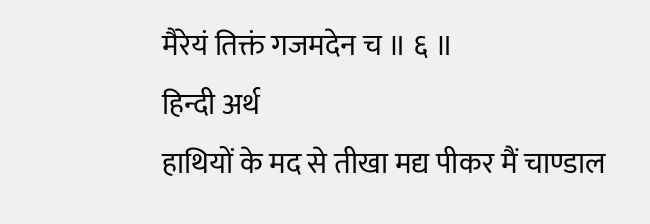मैरेयं तिक्तं गजमदेन च ॥ ६ ॥
हिन्दी अर्थ
हाथियों के मद से तीखा मद्य पीकर मैं चाण्डाल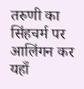तरुणी का सिंहचर्म पर आलिंगन कर यहाँ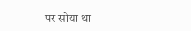पर सोया था